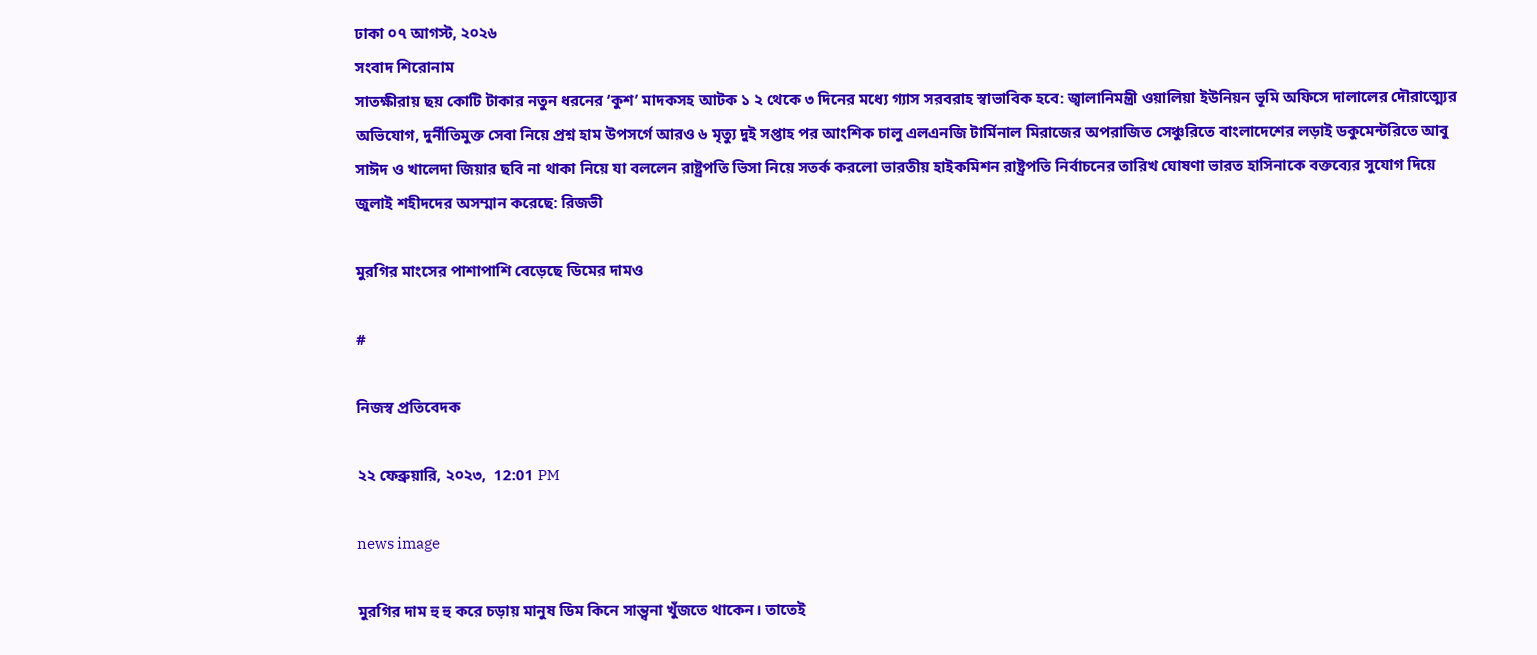ঢাকা ০৭ আগস্ট, ২০২৬
সংবাদ শিরোনাম
সাতক্ষীরায় ছয় কোটি টাকার নতুন ধরনের ‘কুশ’ মাদকসহ আটক ১ ২ থেকে ৩ দিনের মধ্যে গ্যাস সরবরাহ স্বাভাবিক হবে: জ্বালানিমন্ত্রী ওয়ালিয়া ইউনিয়ন ভূমি অফিসে দালালের দৌরাত্ম্যের অভিযোগ, দুর্নীতিমুক্ত সেবা নিয়ে প্রশ্ন হাম উপসর্গে আরও ৬ মৃত্যু দুই সপ্তাহ পর আংশিক চালু এলএনজি টার্মিনাল মিরাজের অপরাজিত সেঞ্চুরিতে বাংলাদেশের লড়াই ডকুমেন্টরিতে আবু সাঈদ ও খালেদা জিয়ার ছবি না থাকা নিয়ে যা বললেন রাষ্ট্রপতি ভিসা নিয়ে সতর্ক করলো ভারতীয় হাইকমিশন রাষ্ট্রপতি নির্বাচনের তারিখ ঘোষণা ভারত হাসিনাকে বক্তব্যের সুযোগ দিয়ে জুলাই শহীদদের অসম্মান করেছে: রিজভী

মুরগির মাংসের পাশাপাশি বেড়েছে ডিমের দামও

#

নিজস্ব প্রতিবেদক

২২ ফেব্রুয়ারি, ২০২৩,  12:01 PM

news image

মুরগির দাম হু হু করে চড়ায় মানুষ ডিম কিনে সান্ত্বনা খুঁজতে থাকেন। তাতেই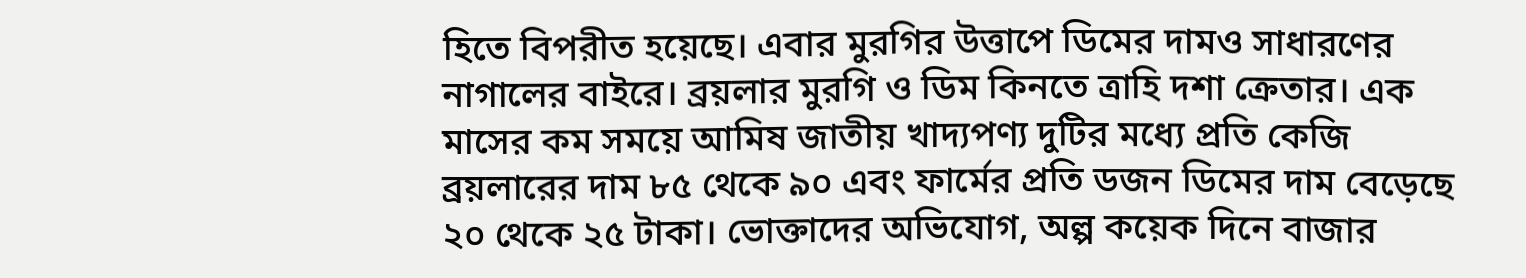হিতে বিপরীত হয়েছে। এবার মুরগির উত্তাপে ডিমের দামও সাধারণের নাগালের বাইরে। ব্রয়লার মুরগি ও ডিম কিনতে ত্রাহি দশা ক্রেতার। এক মাসের কম সময়ে আমিষ জাতীয় খাদ্যপণ্য দুটির মধ্যে প্রতি কেজি ব্রয়লারের দাম ৮৫ থেকে ৯০ এবং ফার্মের প্রতি ডজন ডিমের দাম বেড়েছে ২০ থেকে ২৫ টাকা। ভোক্তাদের অভিযোগ, অল্প কয়েক দিনে বাজার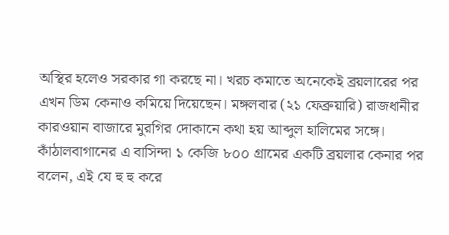অস্থির হলেও সরকার গা করছে না। খরচ কমাতে অনেকেই ব্রয়লারের পর এখন ডিম কেনাও কমিয়ে দিয়েছেন। মঙ্গলবার (২১ ফেব্রুয়ারি) রাজধানীর কারওয়ান বাজারে মুরগির দোকানে কথা হয় আব্দুল হালিমের সঙ্গে। কাঁঠালবাগানের এ বাসিন্দা ১ কেজি ৮০০ গ্রামের একটি ব্রয়লার কেনার পর  বলেন, এই যে হু হু করে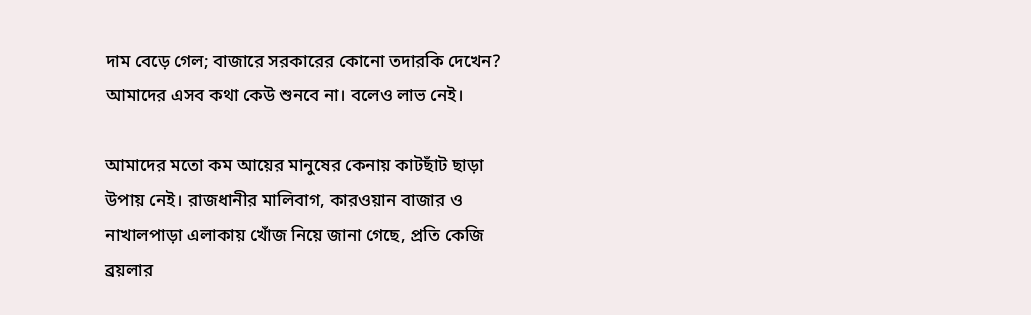দাম বেড়ে গেল; বাজারে সরকারের কোনো তদারকি দেখেন? আমাদের এসব কথা কেউ শুনবে না। বলেও লাভ নেই।

আমাদের মতো কম আয়ের মানুষের কেনায় কাটছাঁট ছাড়া উপায় নেই। রাজধানীর মালিবাগ, কারওয়ান বাজার ও নাখালপাড়া এলাকায় খোঁজ নিয়ে জানা গেছে, প্রতি কেজি ব্রয়লার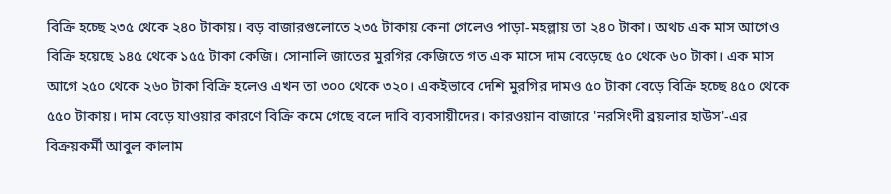বিক্রি হচ্ছে ২৩৫ থেকে ২৪০ টাকায়। বড় বাজারগুলোতে ২৩৫ টাকায় কেনা গেলেও পাড়া-মহল্লায় তা ২৪০ টাকা। অথচ এক মাস আগেও বিক্রি হয়েছে ১৪৫ থেকে ১৫৫ টাকা কেজি। সোনালি জাতের মুরগির কেজিতে গত এক মাসে দাম বেড়েছে ৫০ থেকে ৬০ টাকা। এক মাস আগে ২৫০ থেকে ২৬০ টাকা বিক্রি হলেও এখন তা ৩০০ থেকে ৩২০। একইভাবে দেশি মুরগির দামও ৫০ টাকা বেড়ে বিক্রি হচ্ছে ৪৫০ থেকে ৫৫০ টাকায়। দাম বেড়ে যাওয়ার কারণে বিক্রি কমে গেছে বলে দাবি ব্যবসায়ীদের। কারওয়ান বাজারে 'নরসিংদী ব্রয়লার হাউস'-এর বিক্রয়কর্মী আবুল কালাম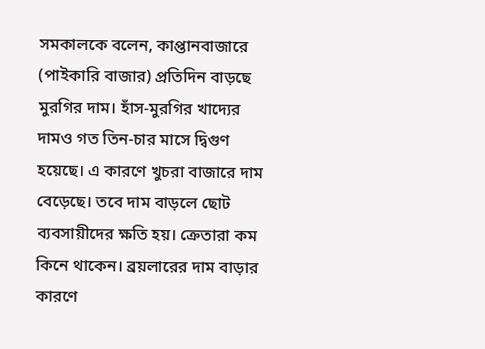সমকালকে বলেন, কাপ্তানবাজারে (পাইকারি বাজার) প্রতিদিন বাড়ছে মুরগির দাম। হাঁস-মুরগির খাদ্যের দামও গত তিন-চার মাসে দ্বিগুণ হয়েছে। এ কারণে খুচরা বাজারে দাম বেড়েছে। তবে দাম বাড়লে ছোট ব্যবসায়ীদের ক্ষতি হয়। ক্রেতারা কম কিনে থাকেন। ব্রয়লারের দাম বাড়ার কারণে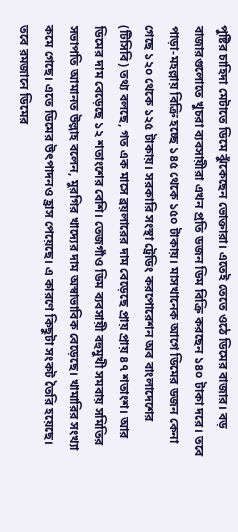পুষ্টির চাহিদা মেটাতে ডিমে ঝুঁকেছেন ভোক্তারা। এতেই তেতে ওঠে ডিমের বাজার। বড় বাজারগুলোতে খুচরা ব্যবসায়ীরা এখন প্রতি ডজন ডিম বিক্রি করছেন ১৪০ টাকা দরে। তবে পাড়া-মহল্লায় বিক্রি হচ্ছে ১৪৫ থেকে ১৫০ টাকায়। মাসখানেক আগে ডিমের ডজন কেনা গেছে ১২০ থেকে ১২৫ টাকায়। সরকারি সংস্থা ট্রেডিং করপোরেশন অব বাংলাদেশের (টিসিবি) তথ্য বলছে, গত এক মাসে ব্রয়লারের দাম বেড়েছে প্রায় প্রায় ৪৭ শতাংশ। আর ডিমের দাম বেড়েছে ১২ শতাংশের বেশি। তেজগাঁও ডিম ব্যবসায়ী বহুমুখী সমবায় সমিতির সভাপতি আমানত উল্লাহ বলেন, মুরগির খাদ্যের দাম অস্বাভাবিক বেড়েছে। খামারির সংখ্যা কমে গেছে। এতে ডিমের উৎপাদনও হ্রাস পেয়েছে। এ কারণে কিছুটা সংকট তৈরি হয়েছে। তবে রমজানে ডিমের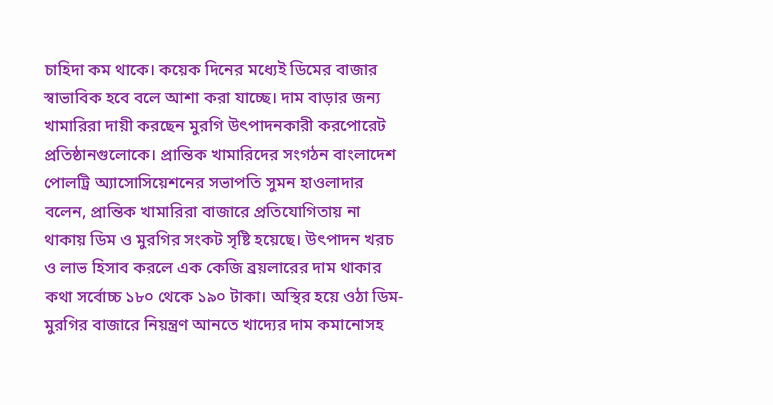চাহিদা কম থাকে। কয়েক দিনের মধ্যেই ডিমের বাজার স্বাভাবিক হবে বলে আশা করা যাচ্ছে। দাম বাড়ার জন্য খামারিরা দায়ী করছেন মুরগি উৎপাদনকারী করপোরেট প্রতিষ্ঠানগুলোকে। প্রান্তিক খামারিদের সংগঠন বাংলাদেশ পোলট্রি অ্যাসোসিয়েশনের সভাপতি সুমন হাওলাদার বলেন, প্রান্তিক খামারিরা বাজারে প্রতিযোগিতায় না থাকায় ডিম ও মুরগির সংকট সৃষ্টি হয়েছে। উৎপাদন খরচ ও লাভ হিসাব করলে এক কেজি ব্রয়লারের দাম থাকার কথা সর্বোচ্চ ১৮০ থেকে ১৯০ টাকা। অস্থির হয়ে ওঠা ডিম-মুরগির বাজারে নিয়ন্ত্রণ আনতে খাদ্যের দাম কমানোসহ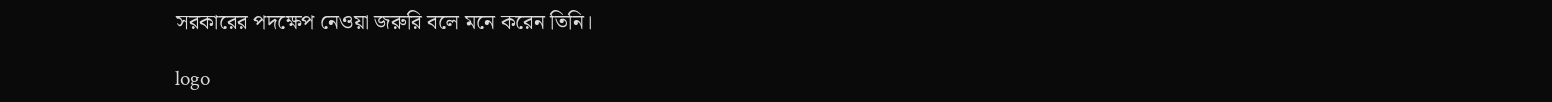সরকারের পদক্ষেপ নেওয়া জরুরি বলে মনে করেন তিনি।

logo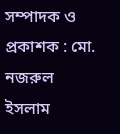সম্পাদক ও প্রকাশক : মো. নজরুল ইসলাম